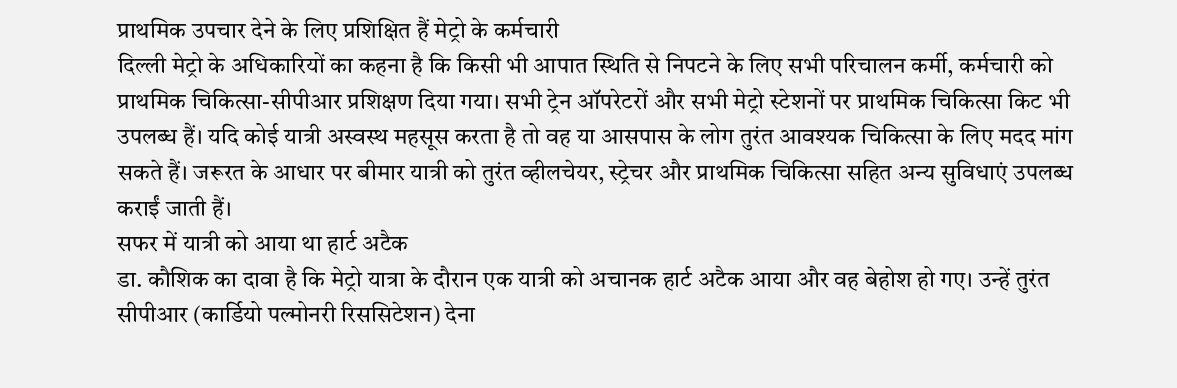प्राथमिक उपचार देने के लिए प्रशिक्षित हैं मेट्रो के कर्मचारी
दिल्ली मेट्रो के अधिकारियों का कहना है कि किसी भी आपात स्थिति से निपटने के लिए सभी परिचालन कर्मी, कर्मचारी को प्राथमिक चिकित्सा-सीपीआर प्रशिक्षण दिया गया। सभी ट्रेन ऑपरेटरों और सभी मेट्रो स्टेशनों पर प्राथमिक चिकित्सा किट भी उपलब्ध हैं। यदि कोई यात्री अस्वस्थ महसूस करता है तो वह या आसपास के लोग तुरंत आवश्यक चिकित्सा के लिए मदद मांग सकते हैं। जरूरत के आधार पर बीमार यात्री को तुरंत व्हीलचेयर, स्ट्रेचर और प्राथमिक चिकित्सा सहित अन्य सुविधाएं उपलब्ध कराईं जाती हैं।
सफर में यात्री को आया था हार्ट अटैक
डा. कौशिक का दावा है कि मेट्रो यात्रा के दौरान एक यात्री को अचानक हार्ट अटैक आया और वह बेहोश हो गए। उन्हें तुरंत सीपीआर (कार्डियो पल्मोनरी रिससिटेशन) देना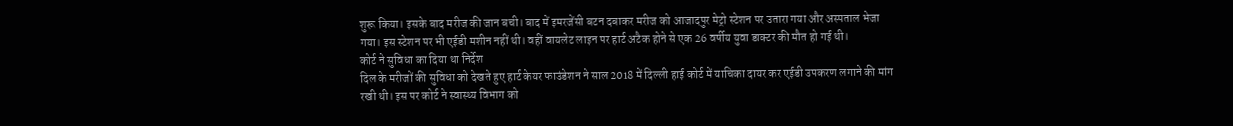शुरू किया। इसके बाद मरीज की जान बची। बाद में इमरजेंसी बटन दबाकर मरीज को आजादपुर मेट्रो स्टेशन पर उतारा गया और अस्पताल भेजा गया। इस स्टेशन पर भी एईडी मशीन नहीं थी। वहीं वायलेट लाइन पर हार्ट अटैक होने से एक 26 वर्षीय युवा डाक्टर की मौत हो गई थी।
कोर्ट ने सुविधा का दिया था निर्देश
दिल के मरीजों की सुविधा को देखते हुए हार्ट केयर फाउंडेशन ने साल 2018 में दिल्ली हाई कोर्ट में याचिका दायर कर एईडी उपकरण लगाने की मांग रखी थी। इस पर कोर्ट ने स्वास्थ्य विभाग को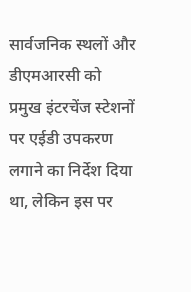सार्वजनिक स्थलों और डीएमआरसी को प्रमुख इंटरचेंज स्टेशनों पर एईडी उपकरण लगाने का निर्देश दिया था, लेकिन इस पर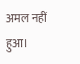अमल नहीं हुआ।